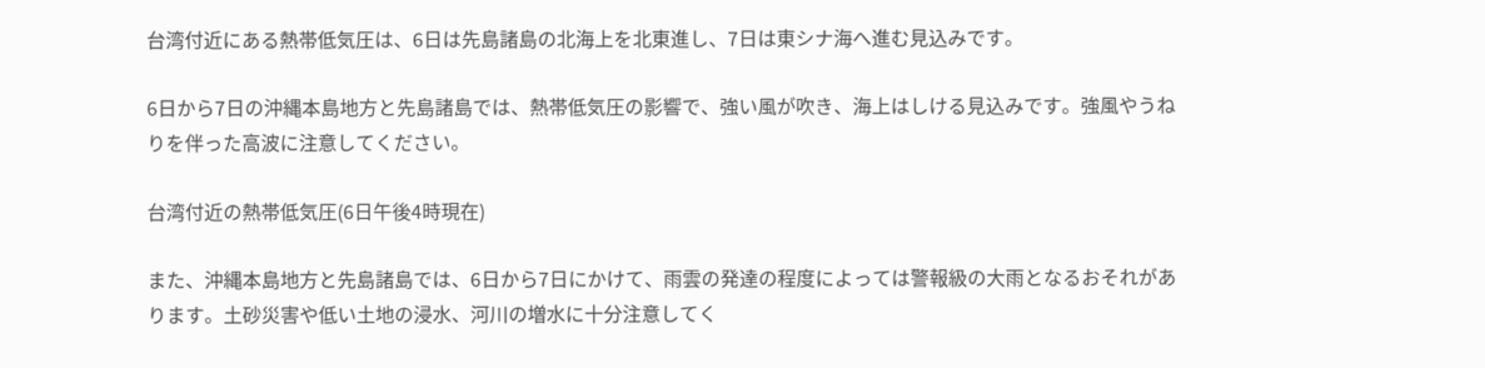台湾付近にある熱帯低気圧は、6日は先島諸島の北海上を北東進し、7日は東シナ海へ進む見込みです。

6日から7日の沖縄本島地方と先島諸島では、熱帯低気圧の影響で、強い風が吹き、海上はしける見込みです。強風やうねりを伴った高波に注意してください。

台湾付近の熱帯低気圧(6日午後4時現在)

また、沖縄本島地方と先島諸島では、6日から7日にかけて、雨雲の発達の程度によっては警報級の大雨となるおそれがあります。土砂災害や低い土地の浸水、河川の増水に十分注意してく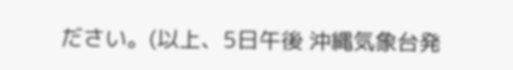ださい。(以上、5日午後 沖縄気象台発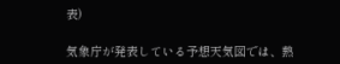表)

気象庁が発表している予想天気図では、熱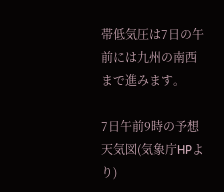帯低気圧は7日の午前には九州の南西まで進みます。

7日午前9時の予想天気図(気象庁HPより)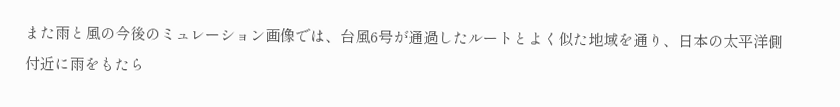また雨と風の今後のミュレーション画像では、台風6号が通過したルートとよく似た地域を通り、日本の太平洋側付近に雨をもたら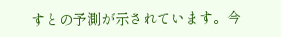すとの予測が示されています。今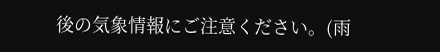後の気象情報にご注意ください。(雨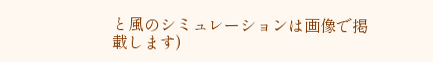と風のシミュレーションは画像で掲載します)